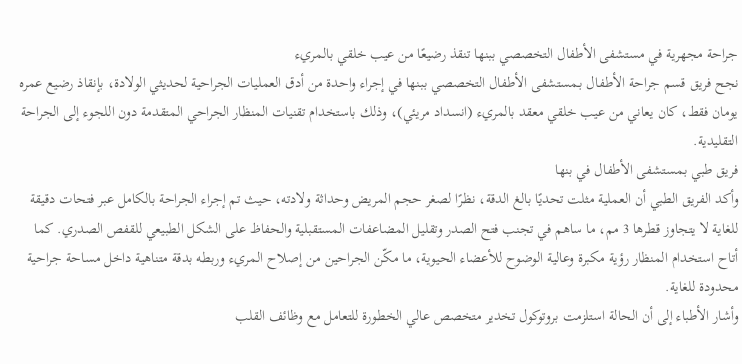جراحة مجهرية في مستشفى الأطفال التخصصي ببنها تنقذ رضيعًا من عيب خلقي بالمريء
نجح فريق قسم جراحة الأطفال بـمستشفى الأطفال التخصصي ببنها في إجراء واحدة من أدق العمليات الجراحية لحديثي الولادة، بإنقاذ رضيع عمره يومان فقط، كان يعاني من عيب خلقي معقد بالمريء (انسداد مريئي)، وذلك باستخدام تقنيات المنظار الجراحي المتقدمة دون اللجوء إلى الجراحة التقليدية.
فريق طبي بمستشفى الأطفال في بنها
وأكد الفريق الطبي أن العملية مثلت تحديًا بالغ الدقة، نظرًا لصغر حجم المريض وحداثة ولادته، حيث تم إجراء الجراحة بالكامل عبر فتحات دقيقة للغاية لا يتجاوز قطرها 3 مم، ما ساهم في تجنب فتح الصدر وتقليل المضاعفات المستقبلية والحفاظ على الشكل الطبيعي للقفص الصدري. كما أتاح استخدام المنظار رؤية مكبرة وعالية الوضوح للأعضاء الحيوية، ما مكّن الجراحين من إصلاح المريء وربطه بدقة متناهية داخل مساحة جراحية محدودة للغاية.
وأشار الأطباء إلى أن الحالة استلزمت بروتوكول تخدير متخصص عالي الخطورة للتعامل مع وظائف القلب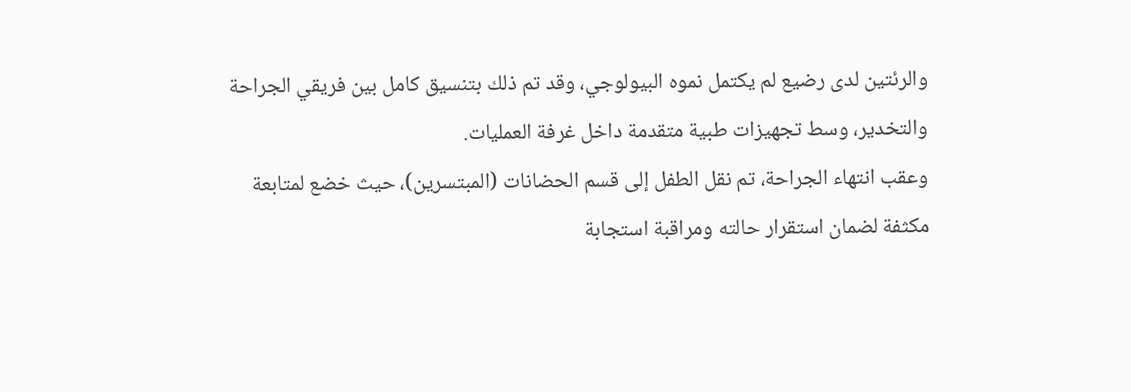والرئتين لدى رضيع لم يكتمل نموه البيولوجي، وقد تم ذلك بتنسيق كامل بين فريقي الجراحة والتخدير، وسط تجهيزات طبية متقدمة داخل غرفة العمليات.
وعقب انتهاء الجراحة، تم نقل الطفل إلى قسم الحضانات (المبتسرين)، حيث خضع لمتابعة مكثفة لضمان استقرار حالته ومراقبة استجابة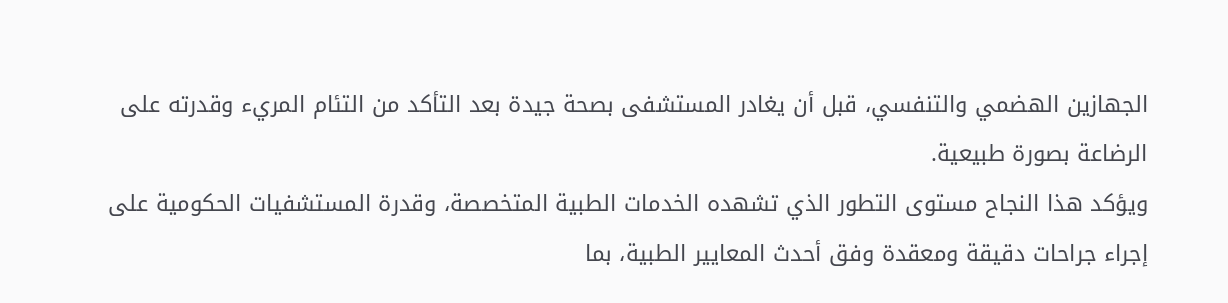الجهازين الهضمي والتنفسي، قبل أن يغادر المستشفى بصحة جيدة بعد التأكد من التئام المريء وقدرته على الرضاعة بصورة طبيعية.
ويؤكد هذا النجاح مستوى التطور الذي تشهده الخدمات الطبية المتخصصة، وقدرة المستشفيات الحكومية على إجراء جراحات دقيقة ومعقدة وفق أحدث المعايير الطبية، بما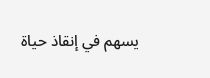يسهم في إنقاذ حياة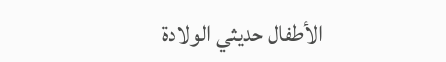الأطفال حديثي الولادة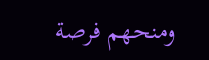ومنحهم فرصة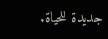جديدة للحياة.